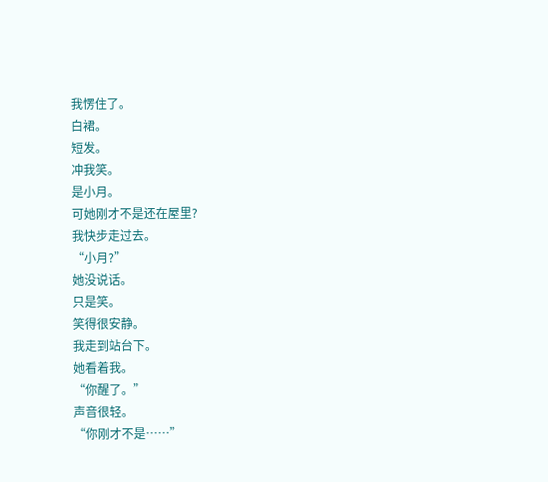我愣住了。
白裙。
短发。
冲我笑。
是小月。
可她刚才不是还在屋里?
我快步走过去。
“小月?”
她没说话。
只是笑。
笑得很安静。
我走到站台下。
她看着我。
“你醒了。”
声音很轻。
“你刚才不是……”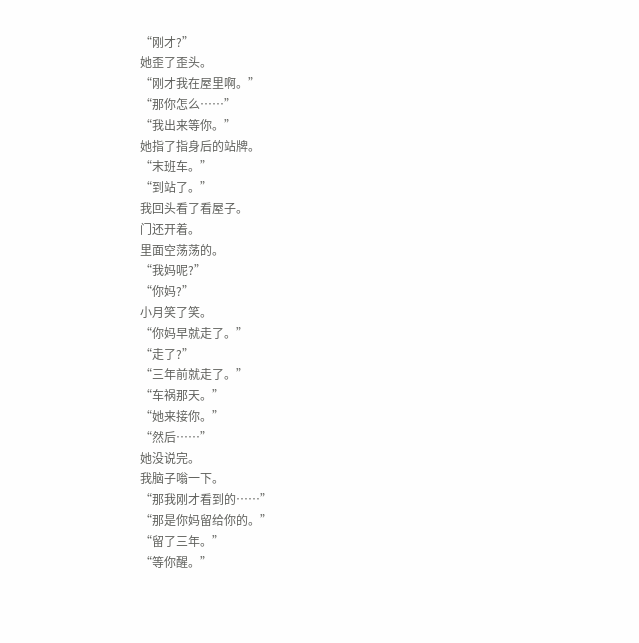“刚才?”
她歪了歪头。
“刚才我在屋里啊。”
“那你怎么……”
“我出来等你。”
她指了指身后的站牌。
“末班车。”
“到站了。”
我回头看了看屋子。
门还开着。
里面空荡荡的。
“我妈呢?”
“你妈?”
小月笑了笑。
“你妈早就走了。”
“走了?”
“三年前就走了。”
“车祸那天。”
“她来接你。”
“然后……”
她没说完。
我脑子嗡一下。
“那我刚才看到的……”
“那是你妈留给你的。”
“留了三年。”
“等你醒。”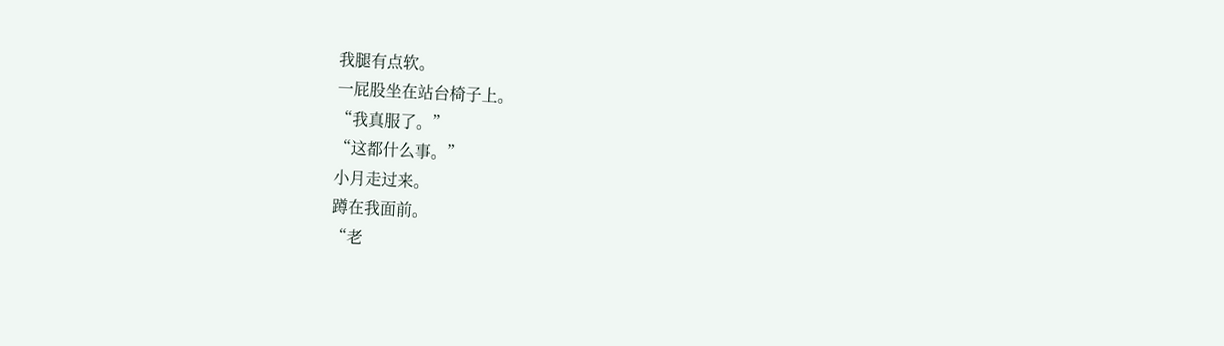我腿有点软。
一屁股坐在站台椅子上。
“我真服了。”
“这都什么事。”
小月走过来。
蹲在我面前。
“老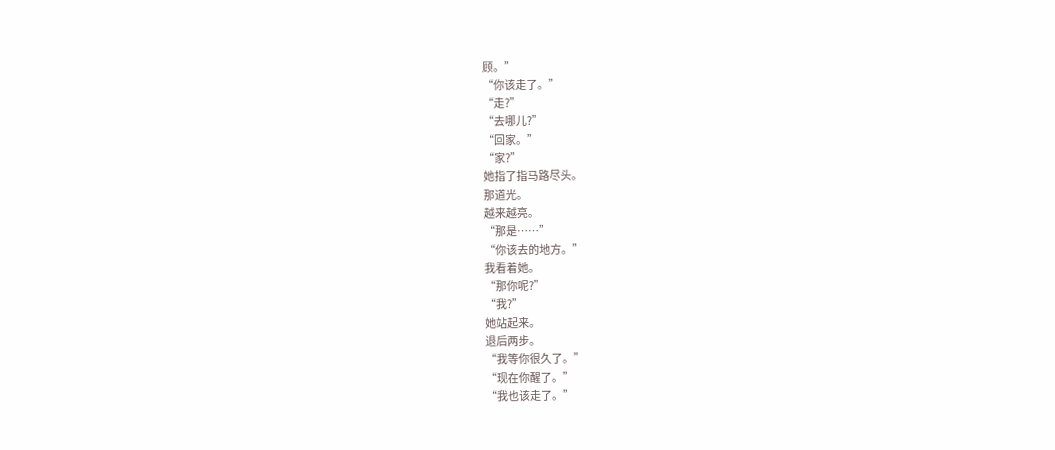顾。”
“你该走了。”
“走?”
“去哪儿?”
“回家。”
“家?”
她指了指马路尽头。
那道光。
越来越亮。
“那是……”
“你该去的地方。”
我看着她。
“那你呢?”
“我?”
她站起来。
退后两步。
“我等你很久了。”
“现在你醒了。”
“我也该走了。”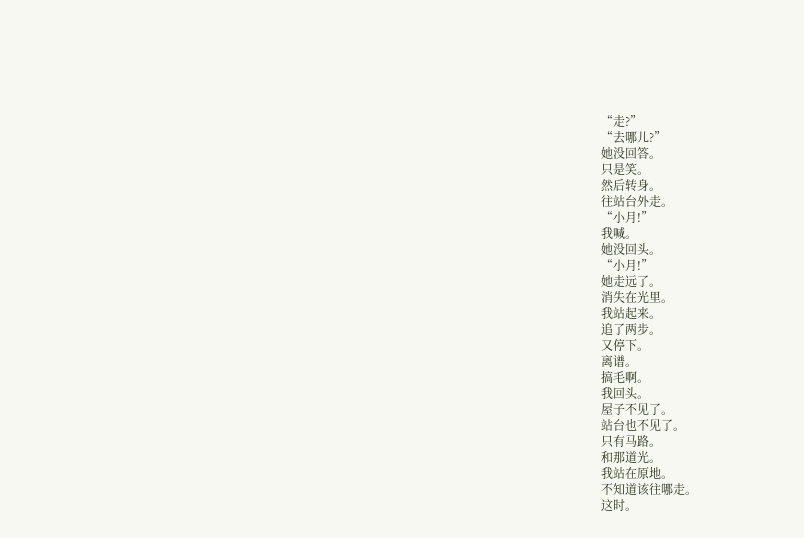“走?”
“去哪儿?”
她没回答。
只是笑。
然后转身。
往站台外走。
“小月!”
我喊。
她没回头。
“小月!”
她走远了。
消失在光里。
我站起来。
追了两步。
又停下。
离谱。
搞毛啊。
我回头。
屋子不见了。
站台也不见了。
只有马路。
和那道光。
我站在原地。
不知道该往哪走。
这时。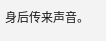身后传来声音。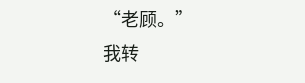“老顾。”
我转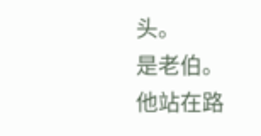头。
是老伯。
他站在路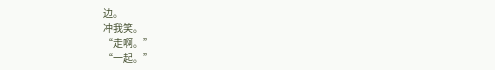边。
冲我笑。
“走啊。”
“一起。”